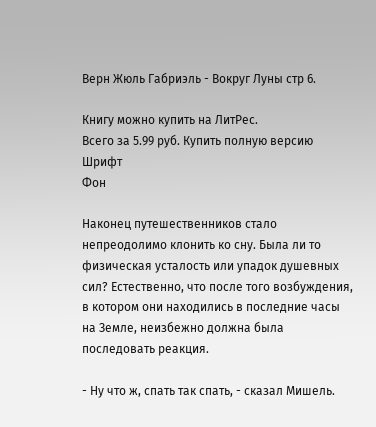Верн Жюль Габриэль - Вокруг Луны стр 6.

Книгу можно купить на ЛитРес.
Всего за 5.99 руб. Купить полную версию
Шрифт
Фон

Наконец путешественников стало непреодолимо клонить ко сну. Была ли то физическая усталость или упадок душевных сил? Естественно, что после того возбуждения, в котором они находились в последние часы на Земле, неизбежно должна была последовать реакция.

- Ну что ж, спать так спать, - сказал Мишель.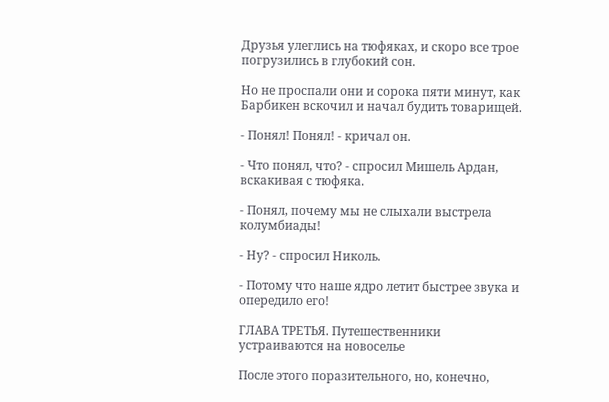Друзья улеглись на тюфяках, и скоро все трое погрузились в глубокий сон.

Но не проспали они и сорока пяти минут, как Барбикен вскочил и начал будить товарищей.

- Понял! Понял! - кричал он.

- Что понял, что? - спросил Мишель Ардан, вскакивая с тюфяка.

- Понял, почему мы не слыхали выстрела колумбиады!

- Ну? - спросил Николь.

- Потому что наше ядро летит быстрее звука и опередило его!

ГЛАВА ТРЕТЬЯ. Путешественники устраиваются на новоселье

После этого поразительного, но, конечно,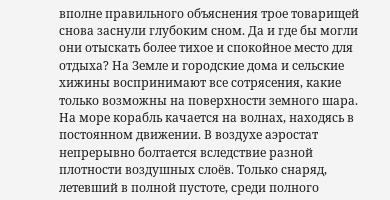вполне правильного объяснения трое товарищей снова заснули глубоким сном. Да и где бы могли они отыскать более тихое и спокойное место для отдыха? На Земле и городские дома и сельские хижины воспринимают все сотрясения, какие только возможны на поверхности земного шара. На море корабль качается на волнах, находясь в постоянном движении. В воздухе аэростат непрерывно болтается вследствие разной плотности воздушных слоёв. Только снаряд, летевший в полной пустоте, среди полного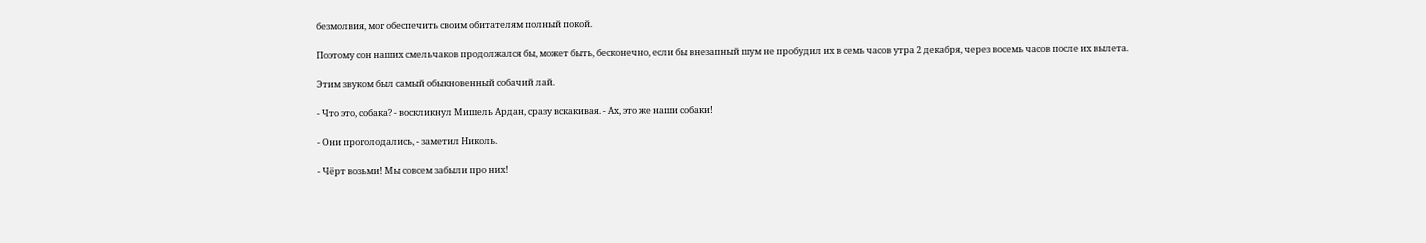безмолвия, мог обеспечить своим обитателям полный покой.

Поэтому сон наших смельчаков продолжался бы, может быть, бесконечно, если бы внезапный шум не пробудил их в семь часов утра 2 декабря, через восемь часов после их вылета.

Этим звуком был самый обыкновенный собачий лай.

- Что это, собака? - воскликнул Мишель Ардан, сразу вскакивая. - Ах, это же наши собаки!

- Они проголодались, - заметил Николь.

- Чёрт возьми! Мы совсем забыли про них!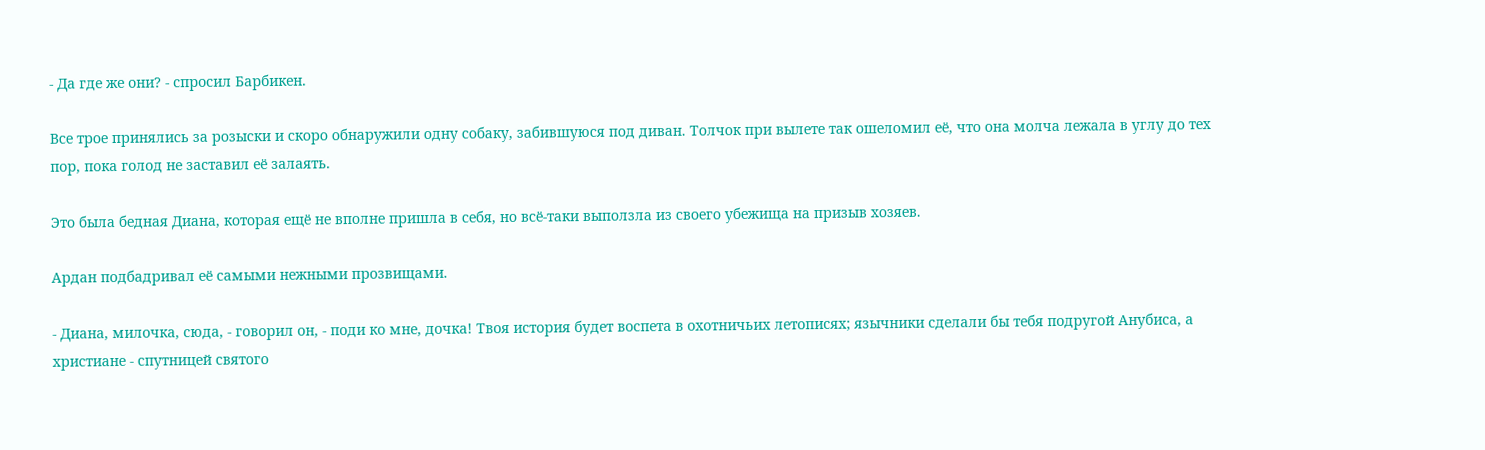- Да где же они? - спросил Барбикен.

Все трое принялись за розыски и скоро обнаружили одну собаку, забившуюся под диван. Толчок при вылете так ошеломил её, что она молча лежала в углу до тех пор, пока голод не заставил её залаять.

Это была бедная Диана, которая ещё не вполне пришла в себя, но всё-таки выползла из своего убежища на призыв хозяев.

Ардан подбадривал её самыми нежными прозвищами.

- Диана, милочка, сюда, - говорил он, - поди ко мне, дочка! Твоя история будет воспета в охотничьих летописях; язычники сделали бы тебя подругой Анубиса, а христиане - спутницей святого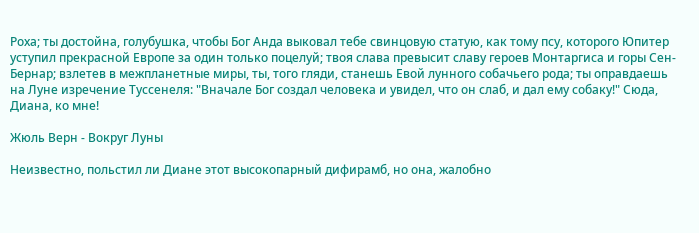Роха; ты достойна, голубушка, чтобы Бог Анда выковал тебе свинцовую статую, как тому псу, которого Юпитер уступил прекрасной Европе за один только поцелуй; твоя слава превысит славу героев Монтаргиса и горы Сен-Бернар; взлетев в межпланетные миры, ты, того гляди, станешь Евой лунного собачьего рода; ты оправдаешь на Луне изречение Туссенеля: "Вначале Бог создал человека и увидел, что он слаб, и дал ему собаку!" Сюда, Диана, ко мне!

Жюль Верн - Вокруг Луны

Неизвестно, польстил ли Диане этот высокопарный дифирамб, но она, жалобно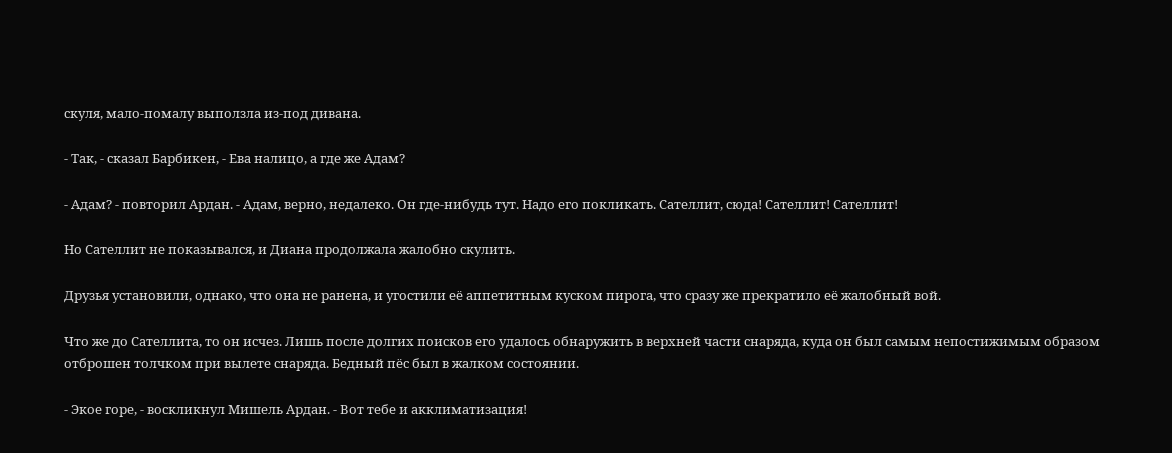скуля, мало-помалу выползла из-под дивана.

- Так, - сказал Барбикен, - Ева налицо, а где же Адам?

- Адам? - повторил Ардан. - Адам, верно, недалеко. Он где-нибудь тут. Надо его покликать. Сателлит, сюда! Сателлит! Сателлит!

Но Сателлит не показывался, и Диана продолжала жалобно скулить.

Друзья установили, однако, что она не ранена, и угостили её аппетитным куском пирога, что сразу же прекратило её жалобный вой.

Что же до Сателлита, то он исчез. Лишь после долгих поисков его удалось обнаружить в верхней части снаряда, куда он был самым непостижимым образом отброшен толчком при вылете снаряда. Бедный пёс был в жалком состоянии.

- Экое горе, - воскликнул Мишель Ардан. - Вот тебе и акклиматизация!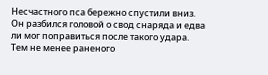Несчастного пса бережно спустили вниз. Он разбился головой о свод снаряда и едва ли мог поправиться после такого удара. Тем не менее раненого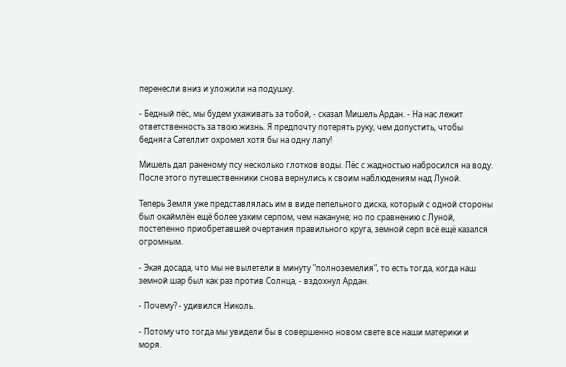перенесли вниз и уложили на подушку.

- Бедный пёс, мы будем ухаживать за тобой, - сказал Мишель Ардан. - На нас лежит ответственность за твою жизнь. Я предпочту потерять руку, чем допустить, чтобы бедняга Сателлит охромел хотя бы на одну лапу!

Мишель дал раненому псу несколько глотков воды. Пёс с жадностью набросился на воду. После этого путешественники снова вернулись к своим наблюдениям над Луной.

Теперь Земля уже представлялась им в виде пепельного диска, который с одной стороны был окаймлён ещё более узким серпом, чем накануне; но по сравнению с Луной, постепенно приобретавшей очертания правильного круга, земной серп всё ещё казался огромным.

- Экая досада, что мы не вылетели в минуту "полноземелия", то есть тогда, когда наш земной шар был как раз против Солнца, - вздохнул Ардан.

- Почему? - удивился Николь.

- Потому что тогда мы увидели бы в совершенно новом свете все наши материки и моря.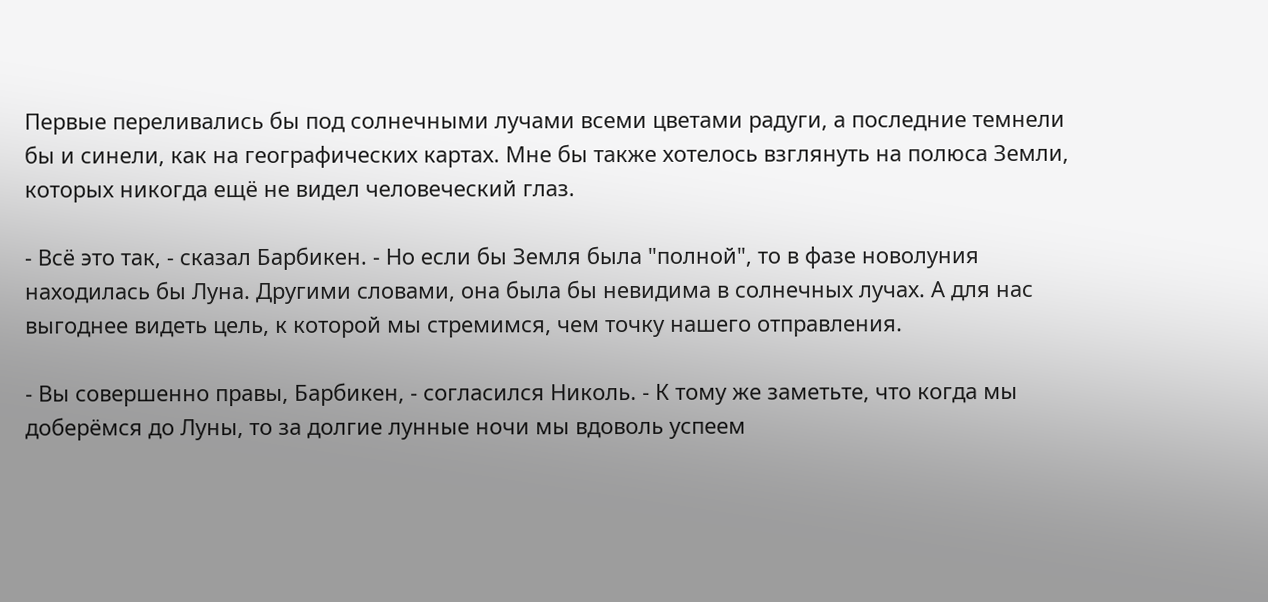Первые переливались бы под солнечными лучами всеми цветами радуги, а последние темнели бы и синели, как на географических картах. Мне бы также хотелось взглянуть на полюса Земли, которых никогда ещё не видел человеческий глаз.

- Всё это так, - сказал Барбикен. - Но если бы Земля была "полной", то в фазе новолуния находилась бы Луна. Другими словами, она была бы невидима в солнечных лучах. А для нас выгоднее видеть цель, к которой мы стремимся, чем точку нашего отправления.

- Вы совершенно правы, Барбикен, - согласился Николь. - К тому же заметьте, что когда мы доберёмся до Луны, то за долгие лунные ночи мы вдоволь успеем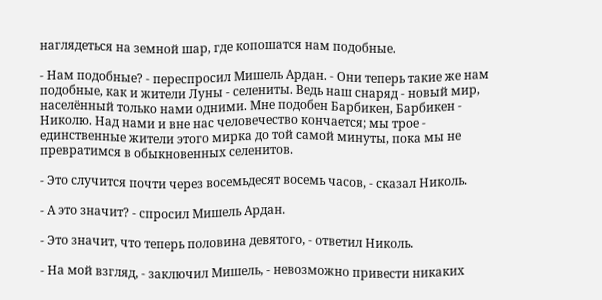наглядеться на земной шар, где копошатся нам подобные.

- Нам подобные? - переспросил Мишель Ардан. - Они теперь такие же нам подобные, как и жители Луны - селениты. Ведь наш снаряд - новый мир, населённый только нами одними. Мне подобен Барбикен, Барбикен - Николю. Над нами и вне нас человечество кончается; мы трое - единственные жители этого мирка до той самой минуты, пока мы не превратимся в обыкновенных селенитов.

- Это случится почти через восемьдесят восемь часов, - сказал Николь.

- А это значит? - спросил Мишель Ардан.

- Это значит, что теперь половина девятого, - ответил Николь.

- На мой взгляд, - заключил Мишель, - невозможно привести никаких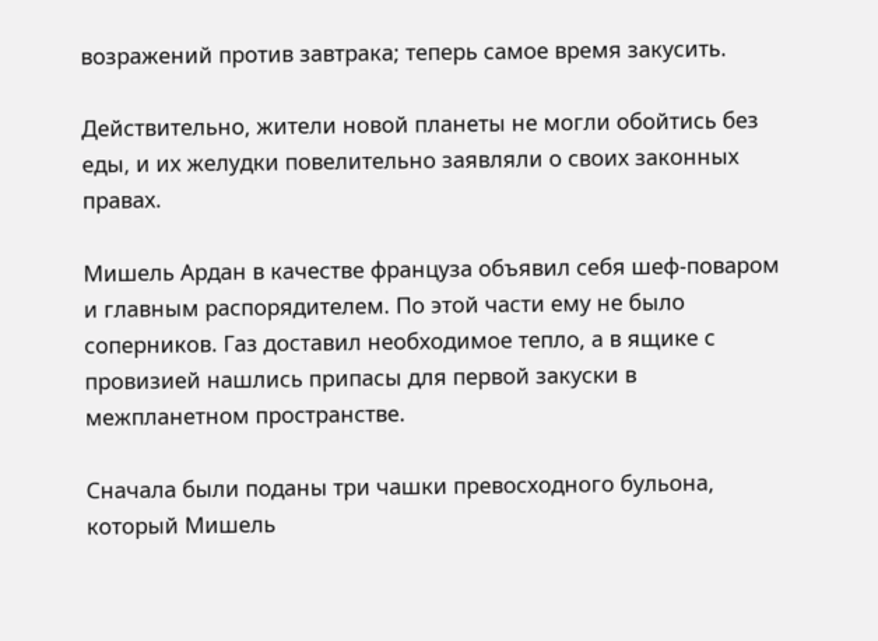возражений против завтрака; теперь самое время закусить.

Действительно, жители новой планеты не могли обойтись без еды, и их желудки повелительно заявляли о своих законных правах.

Мишель Ардан в качестве француза объявил себя шеф-поваром и главным распорядителем. По этой части ему не было соперников. Газ доставил необходимое тепло, а в ящике с провизией нашлись припасы для первой закуски в межпланетном пространстве.

Сначала были поданы три чашки превосходного бульона, который Мишель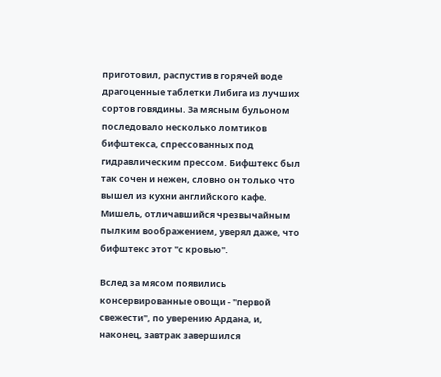приготовил, распустив в горячей воде драгоценные таблетки Либига из лучших сортов говядины. За мясным бульоном последовало несколько ломтиков бифштекса, спрессованных под гидравлическим прессом. Бифштекс был так сочен и нежен, словно он только что вышел из кухни английского кафе. Мишель, отличавшийся чрезвычайным пылким воображением, уверял даже, что бифштекс этот "с кровью".

Вслед за мясом появились консервированные овощи - "первой свежести", по уверению Ардана, и, наконец, завтрак завершился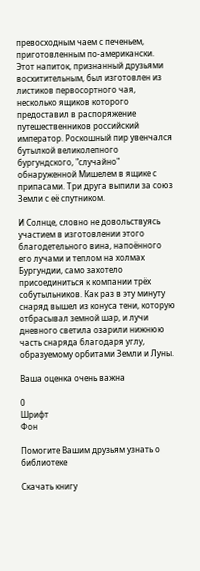превосходным чаем с печеньем, приготовленным по-американски. Этот напиток, признанный друзьями восхитительным, был изготовлен из листиков первосортного чая, несколько ящиков которого предоставил в распоряжение путешественников российский император. Роскошный пир увенчался бутылкой великолепного бургундского, "случайно" обнаруженной Мишелем в ящике с припасами. Три друга выпили за союз Земли с её спутником.

И Солнце, словно не довольствуясь участием в изготовлении этого благодетельного вина, напоённого его лучами и теплом на холмах Бургундии, само захотело присоединиться к компании трёх собутыльников. Как раз в эту минуту снаряд вышел из конуса тени, которую отбрасывал земной шар, и лучи дневного светила озарили нижнюю часть снаряда благодаря углу, образуемому орбитами Земли и Луны.

Ваша оценка очень важна

0
Шрифт
Фон

Помогите Вашим друзьям узнать о библиотеке

Скачать книгу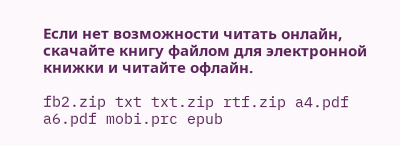Если нет возможности читать онлайн, скачайте книгу файлом для электронной книжки и читайте офлайн.

fb2.zip txt txt.zip rtf.zip a4.pdf a6.pdf mobi.prc epub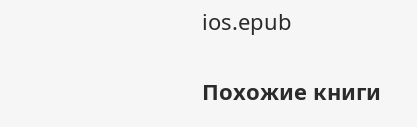ios.epub

Похожие книги